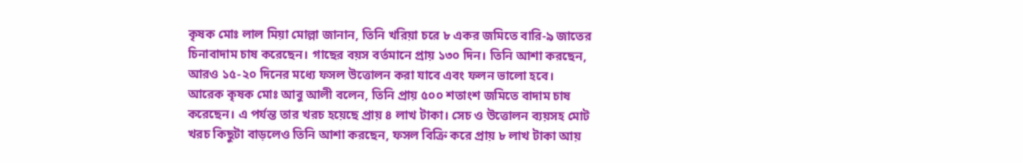কৃষক মোঃ লাল মিয়া মোল্লা জানান, তিনি খরিয়া চরে ৮ একর জমিতে বারি-৯ জাতের চিনাবাদাম চাষ করেছেন। গাছের বয়স বর্তমানে প্রায় ১৩০ দিন। তিনি আশা করছেন, আরও ১৫-২০ দিনের মধ্যে ফসল উত্তোলন করা যাবে এবং ফলন ভালো হবে।
আরেক কৃষক মোঃ আবু আলী বলেন, তিনি প্রায় ৫০০ শতাংশ জমিতে বাদাম চাষ করেছেন। এ পর্যন্ত তার খরচ হয়েছে প্রায় ৪ লাখ টাকা। সেচ ও উত্তোলন ব্যয়সহ মোট খরচ কিছুটা বাড়লেও তিনি আশা করছেন, ফসল বিক্রি করে প্রায় ৮ লাখ টাকা আয়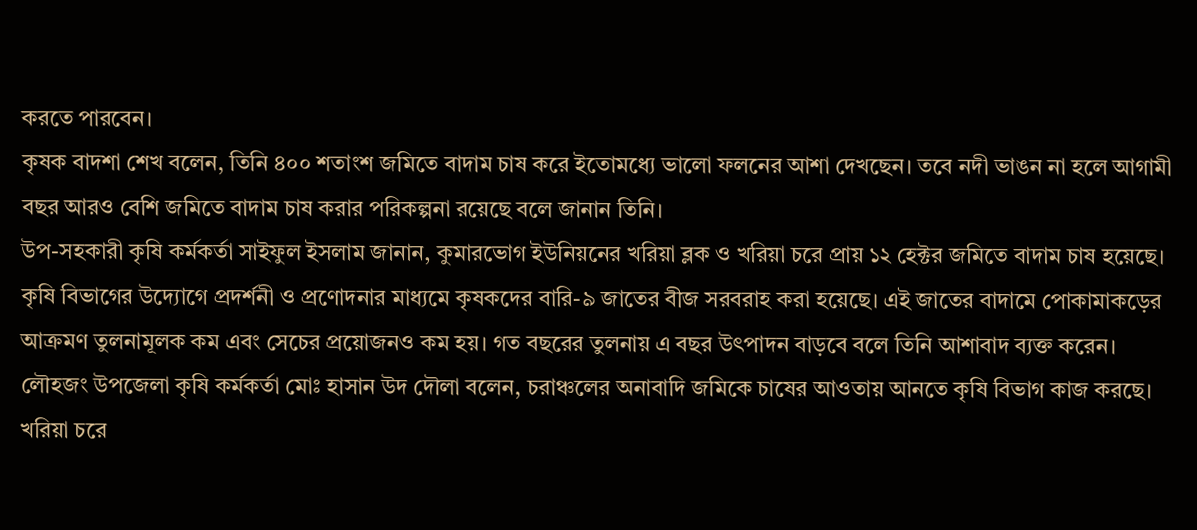করতে পারবেন।
কৃষক বাদশা শেখ বলেন, তিনি ৪০০ শতাংশ জমিতে বাদাম চাষ করে ইতোমধ্যে ভালো ফলনের আশা দেখছেন। তবে নদী ভাঙন না হলে আগামী বছর আরও বেশি জমিতে বাদাম চাষ করার পরিকল্পনা রয়েছে বলে জানান তিনি।
উপ-সহকারী কৃষি কর্মকর্তা সাইফুল ইসলাম জানান, কুমারভোগ ইউনিয়নের খরিয়া ব্লক ও খরিয়া চরে প্রায় ১২ হেক্টর জমিতে বাদাম চাষ হয়েছে। কৃষি বিভাগের উদ্যোগে প্রদর্শনী ও প্রণোদনার মাধ্যমে কৃষকদের বারি-৯ জাতের বীজ সরবরাহ করা হয়েছে। এই জাতের বাদামে পোকামাকড়ের আক্রমণ তুলনামূলক কম এবং সেচের প্রয়োজনও কম হয়। গত বছরের তুলনায় এ বছর উৎপাদন বাড়বে বলে তিনি আশাবাদ ব্যক্ত করেন।
লৌহজং উপজেলা কৃষি কর্মকর্তা মোঃ হাসান উদ দৌলা বলেন, চরাঞ্চলের অনাবাদি জমিকে চাষের আওতায় আনতে কৃষি বিভাগ কাজ করছে। খরিয়া চরে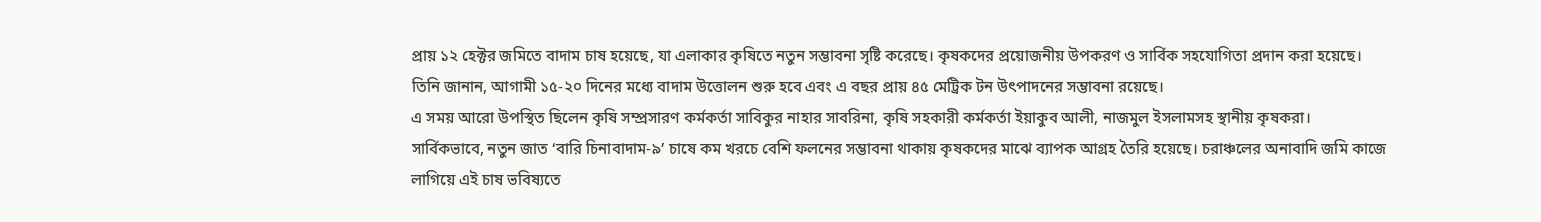প্রায় ১২ হেক্টর জমিতে বাদাম চাষ হয়েছে, যা এলাকার কৃষিতে নতুন সম্ভাবনা সৃষ্টি করেছে। কৃষকদের প্রয়োজনীয় উপকরণ ও সার্বিক সহযোগিতা প্রদান করা হয়েছে। তিনি জানান, আগামী ১৫-২০ দিনের মধ্যে বাদাম উত্তোলন শুরু হবে এবং এ বছর প্রায় ৪৫ মেট্রিক টন উৎপাদনের সম্ভাবনা রয়েছে।
এ সময় আরো উপস্থিত ছিলেন কৃষি সম্প্রসারণ কর্মকর্তা সাবিকুর নাহার সাবরিনা, কৃষি সহকারী কর্মকর্তা ইয়াকুব আলী, নাজমুল ইসলামসহ স্থানীয় কৃষকরা।
সার্বিকভাবে, নতুন জাত ‘বারি চিনাবাদাম-৯’ চাষে কম খরচে বেশি ফলনের সম্ভাবনা থাকায় কৃষকদের মাঝে ব্যাপক আগ্রহ তৈরি হয়েছে। চরাঞ্চলের অনাবাদি জমি কাজে লাগিয়ে এই চাষ ভবিষ্যতে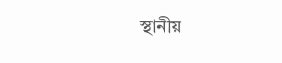স্থানীয়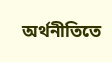অর্থনীতিতে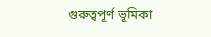গুরুত্বপূর্ণ ভূমিকা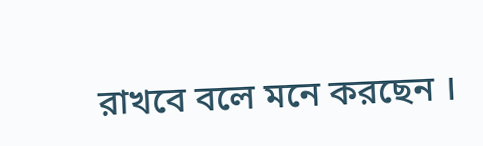রাখবে বলে মনে করছেন ।